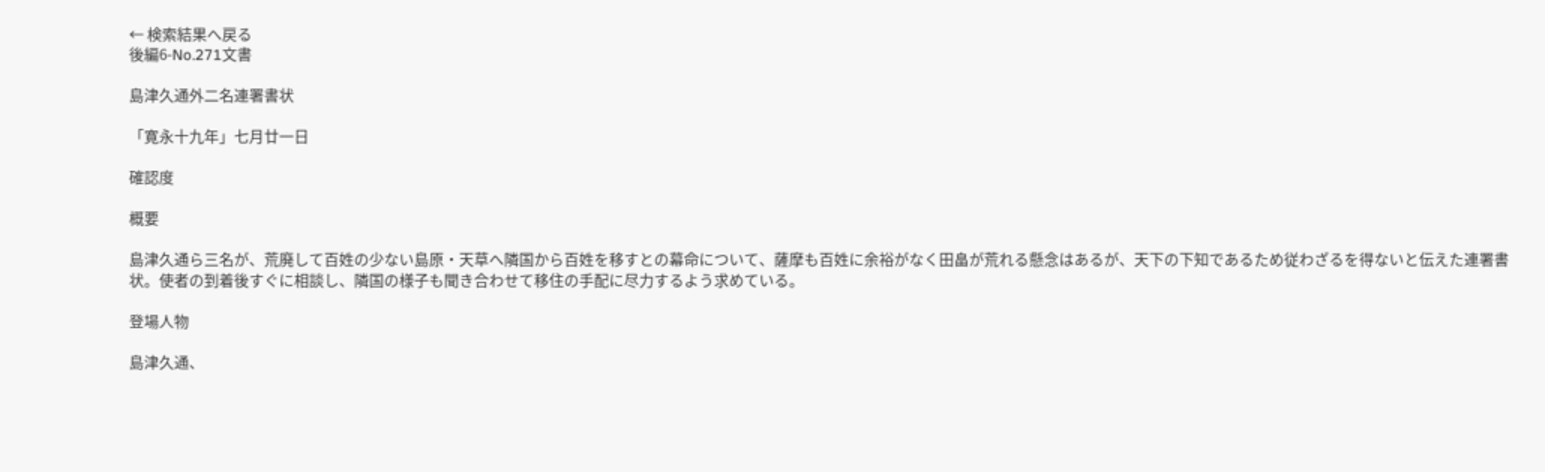← 検索結果へ戻る
後編6-No.271文書

島津久通外二名連署書状

「寛永十九年」七月廿一日

確認度

概要

島津久通ら三名が、荒廃して百姓の少ない島原・天草へ隣国から百姓を移すとの幕命について、薩摩も百姓に余裕がなく田畠が荒れる懸念はあるが、天下の下知であるため従わざるを得ないと伝えた連署書状。使者の到着後すぐに相談し、隣国の様子も聞き合わせて移住の手配に尽力するよう求めている。

登場人物

島津久通、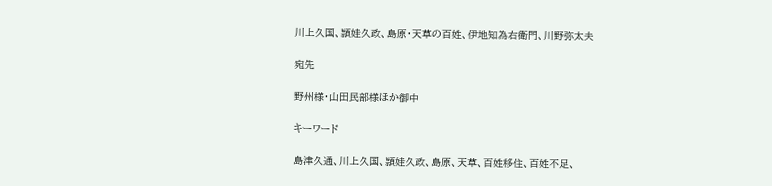川上久国、頴娃久政、島原・天草の百姓、伊地知為右衛門、川野弥太夫

宛先

野州様・山田民部様ほか御中

キーワード

島津久通、川上久国、頴娃久政、島原、天草、百姓移住、百姓不足、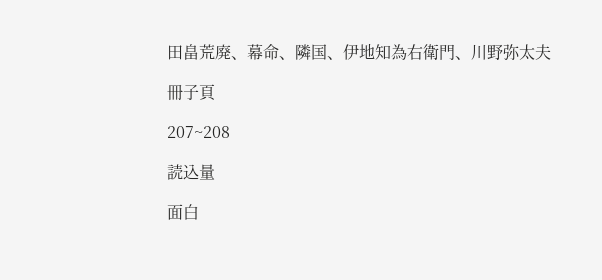田畠荒廃、幕命、隣国、伊地知為右衛門、川野弥太夫

冊子頁

207~208

読込量

面白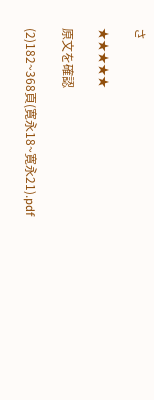さ

★★★★★

原文を確認

(2)182~368頁(寛永18~寛永21).pdf